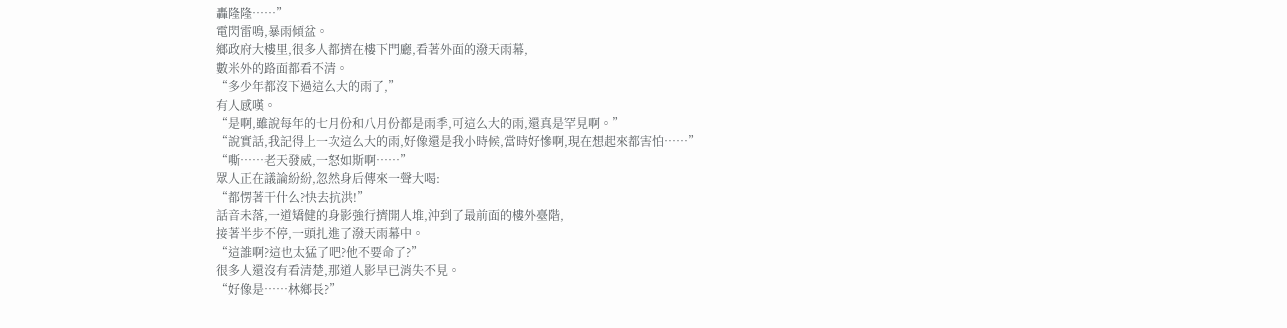轟隆隆……”
電閃雷鳴,暴雨傾盆。
鄉政府大樓里,很多人都擠在樓下門廳,看著外面的潑天雨幕,
數米外的路面都看不清。
“多少年都沒下過這么大的雨了,”
有人感嘆。
“是啊,雖說每年的七月份和八月份都是雨季,可這么大的雨,還真是罕見啊。”
“說實話,我記得上一次這么大的雨,好像還是我小時候,當時好慘啊,現在想起來都害怕……”
“嘶……老天發威,一怒如斯啊……”
眾人正在議論紛紛,忽然身后傳來一聲大喝:
“都愣著干什么?快去抗洪!”
話音未落,一道矯健的身影強行擠開人堆,沖到了最前面的樓外臺階,
接著半步不停,一頭扎進了潑天雨幕中。
“這誰啊?這也太猛了吧?他不要命了?”
很多人還沒有看清楚,那道人影早已消失不見。
“好像是……林鄉長?”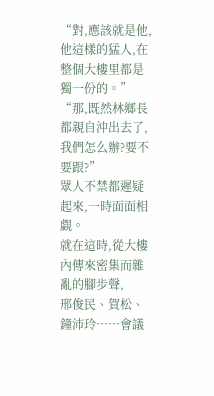“對,應該就是他,他這樣的猛人,在整個大樓里都是獨一份的。”
“那,既然林鄉長都親自沖出去了,我們怎么辦?要不要跟?”
眾人不禁都遲疑起來,一時面面相覷。
就在這時,從大樓內傳來密集而雜亂的腳步聲,
邢俊民、賀松、鐘沛玲……會議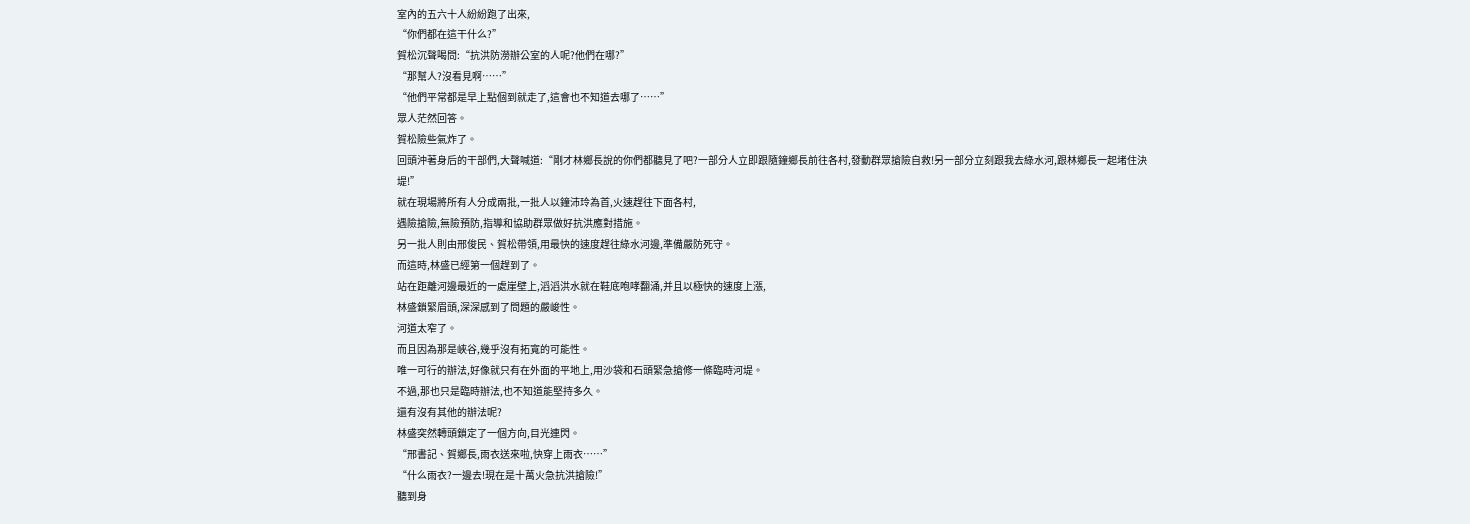室內的五六十人紛紛跑了出來,
“你們都在這干什么?”
賀松沉聲喝問:“抗洪防澇辦公室的人呢?他們在哪?”
“那幫人?沒看見啊……”
“他們平常都是早上點個到就走了,這會也不知道去哪了……”
眾人茫然回答。
賀松險些氣炸了。
回頭沖著身后的干部們,大聲喊道:“剛才林鄉長說的你們都聽見了吧?一部分人立即跟隨鐘鄉長前往各村,發動群眾搶險自救!另一部分立刻跟我去綠水河,跟林鄉長一起堵住決堤!”
就在現場將所有人分成兩批,一批人以鐘沛玲為首,火速趕往下面各村,
遇險搶險,無險預防,指導和協助群眾做好抗洪應對措施。
另一批人則由邢俊民、賀松帶領,用最快的速度趕往綠水河邊,準備嚴防死守。
而這時,林盛已經第一個趕到了。
站在距離河邊最近的一處崖壁上,滔滔洪水就在鞋底咆哮翻涌,并且以極快的速度上漲,
林盛鎖緊眉頭,深深感到了問題的嚴峻性。
河道太窄了。
而且因為那是峽谷,幾乎沒有拓寬的可能性。
唯一可行的辦法,好像就只有在外面的平地上,用沙袋和石頭緊急搶修一條臨時河堤。
不過,那也只是臨時辦法,也不知道能堅持多久。
還有沒有其他的辦法呢?
林盛突然轉頭鎖定了一個方向,目光連閃。
“邢書記、賀鄉長,雨衣送來啦,快穿上雨衣……”
“什么雨衣?一邊去!現在是十萬火急抗洪搶險!”
聽到身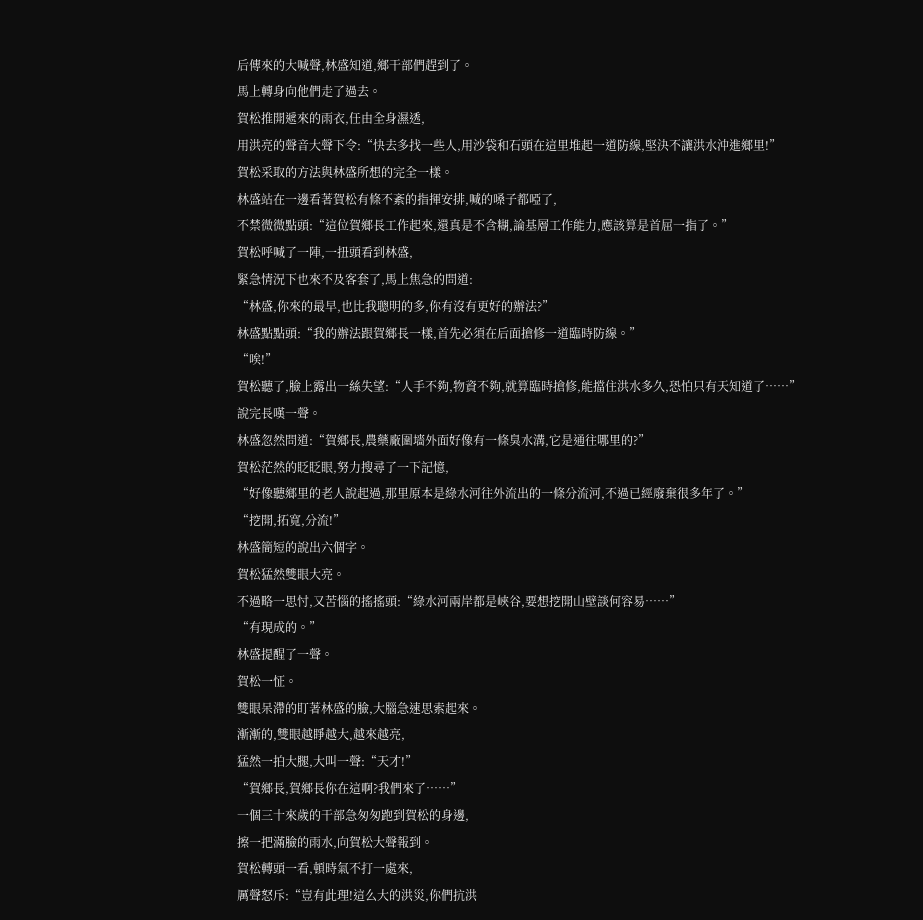后傳來的大喊聲,林盛知道,鄉干部們趕到了。
馬上轉身向他們走了過去。
賀松推開遞來的雨衣,任由全身濕透,
用洪亮的聲音大聲下令:“快去多找一些人,用沙袋和石頭在這里堆起一道防線,堅決不讓洪水沖進鄉里!”
賀松采取的方法與林盛所想的完全一樣。
林盛站在一邊看著賀松有條不紊的指揮安排,喊的嗓子都啞了,
不禁微微點頭:“這位賀鄉長工作起來,還真是不含糊,論基層工作能力,應該算是首屈一指了。”
賀松呼喊了一陣,一扭頭看到林盛,
緊急情況下也來不及客套了,馬上焦急的問道:
“林盛,你來的最早,也比我聰明的多,你有沒有更好的辦法?”
林盛點點頭:“我的辦法跟賀鄉長一樣,首先必須在后面搶修一道臨時防線。”
“唉!”
賀松聽了,臉上露出一絲失望:“人手不夠,物資不夠,就算臨時搶修,能擋住洪水多久,恐怕只有天知道了……”
說完長嘆一聲。
林盛忽然問道:“賀鄉長,農藥廠圍墻外面好像有一條臭水溝,它是通往哪里的?”
賀松茫然的眨眨眼,努力搜尋了一下記憶,
“好像聽鄉里的老人說起過,那里原本是綠水河往外流出的一條分流河,不過已經廢棄很多年了。”
“挖開,拓寬,分流!”
林盛簡短的說出六個字。
賀松猛然雙眼大亮。
不過略一思忖,又苦惱的搖搖頭:“綠水河兩岸都是峽谷,要想挖開山壁談何容易……”
“有現成的。”
林盛提醒了一聲。
賀松一怔。
雙眼呆滯的盯著林盛的臉,大腦急速思索起來。
漸漸的,雙眼越睜越大,越來越亮,
猛然一拍大腿,大叫一聲:“天才!”
“賀鄉長,賀鄉長你在這啊?我們來了……”
一個三十來歲的干部急匆匆跑到賀松的身邊,
擦一把滿臉的雨水,向賀松大聲報到。
賀松轉頭一看,頓時氣不打一處來,
厲聲怒斥:“豈有此理!這么大的洪災,你們抗洪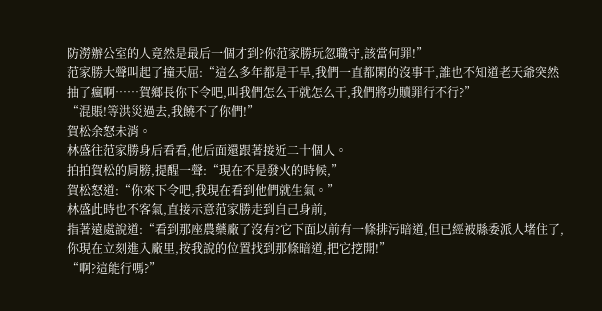防澇辦公室的人竟然是最后一個才到?你范家勝玩忽職守,該當何罪!”
范家勝大聲叫起了撞天屈:“這么多年都是干旱,我們一直都閑的沒事干,誰也不知道老天爺突然抽了瘋啊……賀鄉長你下令吧,叫我們怎么干就怎么干,我們將功贖罪行不行?”
“混賬!等洪災過去,我饒不了你們!”
賀松余怒未消。
林盛往范家勝身后看看,他后面還跟著接近二十個人。
拍拍賀松的肩膀,提醒一聲:“現在不是發火的時候,”
賀松怒道:“你來下令吧,我現在看到他們就生氣。”
林盛此時也不客氣,直接示意范家勝走到自己身前,
指著遠處說道:“看到那座農藥廠了沒有?它下面以前有一條排污暗道,但已經被縣委派人堵住了,你現在立刻進入廠里,按我說的位置找到那條暗道,把它挖開!”
“啊?這能行嗎?”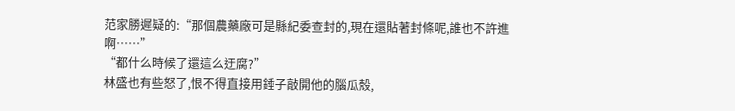范家勝遲疑的:“那個農藥廠可是縣紀委查封的,現在還貼著封條呢,誰也不許進啊……”
“都什么時候了還這么迂腐?”
林盛也有些怒了,恨不得直接用錘子敲開他的腦瓜殼,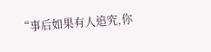“事后如果有人追究,你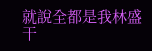就說全都是我林盛干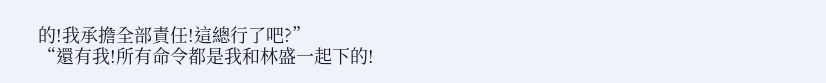的!我承擔全部責任!這總行了吧?”
“還有我!所有命令都是我和林盛一起下的!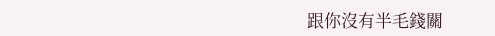跟你沒有半毛錢關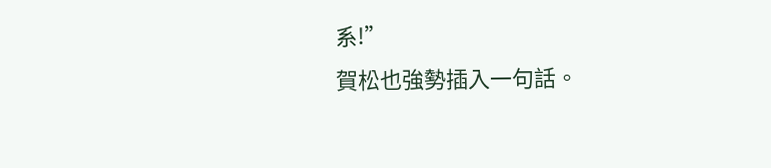系!”
賀松也強勢插入一句話。